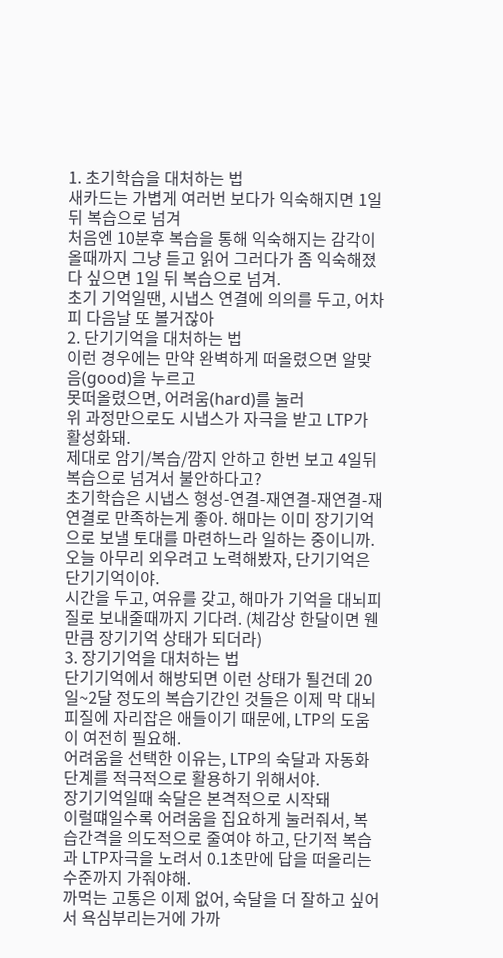1. 초기학습을 대처하는 법
새카드는 가볍게 여러번 보다가 익숙해지면 1일뒤 복습으로 넘겨
처음엔 10분후 복습을 통해 익숙해지는 감각이 올때까지 그냥 듣고 읽어 그러다가 좀 익숙해졌다 싶으면 1일 뒤 복습으로 넘겨.
초기 기억일땐, 시냅스 연결에 의의를 두고, 어차피 다음날 또 볼거잖아
2. 단기기억을 대처하는 법
이런 경우에는 만약 완벽하게 떠올렸으면 알맞음(good)을 누르고
못떠올렸으면, 어려움(hard)를 눌러
위 과정만으로도 시냅스가 자극을 받고 LTP가 활성화돼.
제대로 암기/복습/깜지 안하고 한번 보고 4일뒤 복습으로 넘겨서 불안하다고?
초기학습은 시냅스 형성-연결-재연결-재연결-재연결로 만족하는게 좋아. 해마는 이미 장기기억으로 보낼 토대를 마련하느라 일하는 중이니까.
오늘 아무리 외우려고 노력해봤자, 단기기억은 단기기억이야.
시간을 두고, 여유를 갖고, 해마가 기억을 대뇌피질로 보내줄때까지 기다려. (체감상 한달이면 웬만큼 장기기억 상태가 되더라)
3. 장기기억을 대처하는 법
단기기억에서 해방되면 이런 상태가 될건데 20일~2달 정도의 복습기간인 것들은 이제 막 대뇌피질에 자리잡은 애들이기 때문에, LTP의 도움이 여전히 필요해.
어려움을 선택한 이유는, LTP의 숙달과 자동화 단계를 적극적으로 활용하기 위해서야.
장기기억일때 숙달은 본격적으로 시작돼
이럴떄일수록 어려움을 집요하게 눌러줘서, 복습간격을 의도적으로 줄여야 하고, 단기적 복습과 LTP자극을 노려서 0.1초만에 답을 떠올리는 수준까지 가줘야해.
까먹는 고통은 이제 없어, 숙달을 더 잘하고 싶어서 욕심부리는거에 가까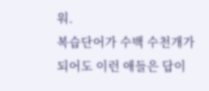워.
복습단어가 수백 수천개가 되어도 이런 애들은 답이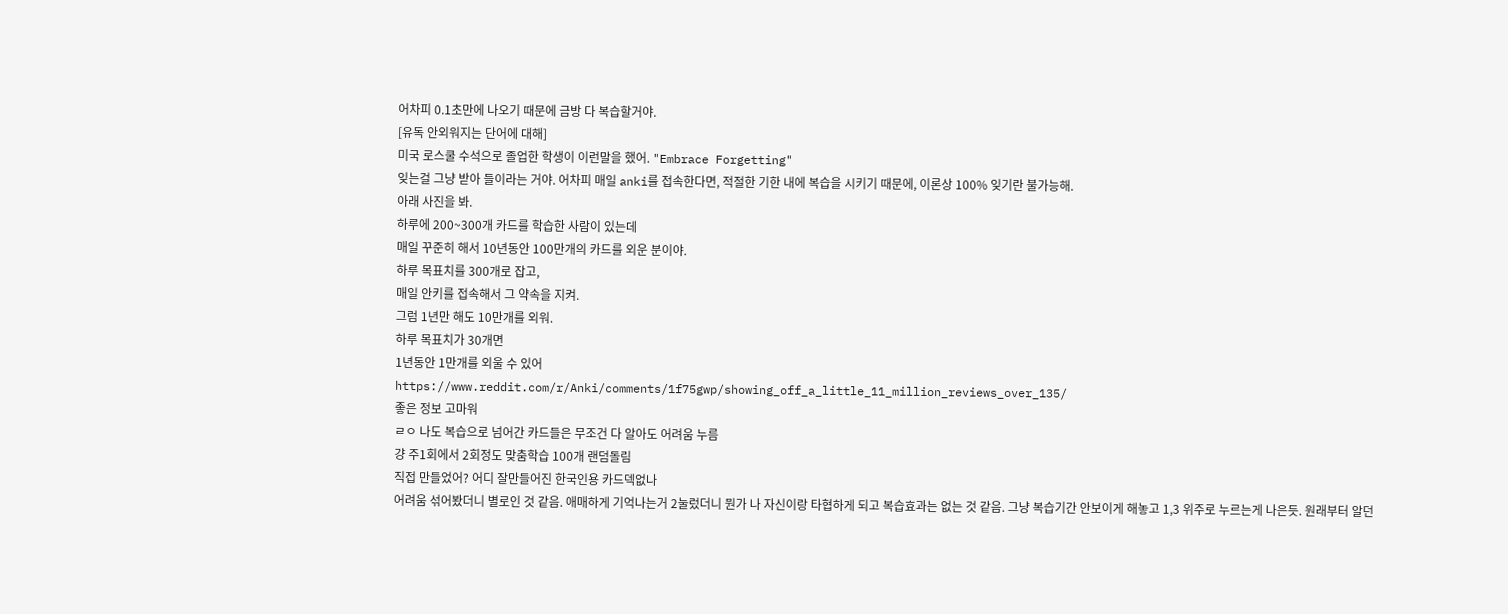어차피 0.1초만에 나오기 때문에 금방 다 복습할거야.
[유독 안외워지는 단어에 대해]
미국 로스쿨 수석으로 졸업한 학생이 이런말을 했어. "Embrace Forgetting"
잊는걸 그냥 받아 들이라는 거야. 어차피 매일 anki를 접속한다면, 적절한 기한 내에 복습을 시키기 때문에, 이론상 100% 잊기란 불가능해.
아래 사진을 봐.
하루에 200~300개 카드를 학습한 사람이 있는데
매일 꾸준히 해서 10년동안 100만개의 카드를 외운 분이야.
하루 목표치를 300개로 잡고,
매일 안키를 접속해서 그 약속을 지켜.
그럼 1년만 해도 10만개를 외워.
하루 목표치가 30개면
1년동안 1만개를 외울 수 있어
https://www.reddit.com/r/Anki/comments/1f75gwp/showing_off_a_little_11_million_reviews_over_135/
좋은 정보 고마워
ㄹㅇ 나도 복습으로 넘어간 카드들은 무조건 다 알아도 어려움 누름
걍 주1회에서 2회정도 맞춤학습 100개 랜덤돌림
직접 만들었어? 어디 잘만들어진 한국인용 카드덱없나
어려움 섞어봤더니 별로인 것 같음. 애매하게 기억나는거 2눌렀더니 뭔가 나 자신이랑 타협하게 되고 복습효과는 없는 것 같음. 그냥 복습기간 안보이게 해놓고 1,3 위주로 누르는게 나은듯. 원래부터 알던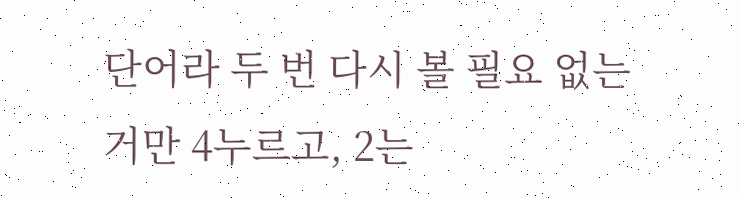단어라 두 번 다시 볼 필요 없는거만 4누르고, 2는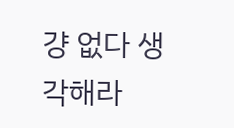걍 없다 생각해라